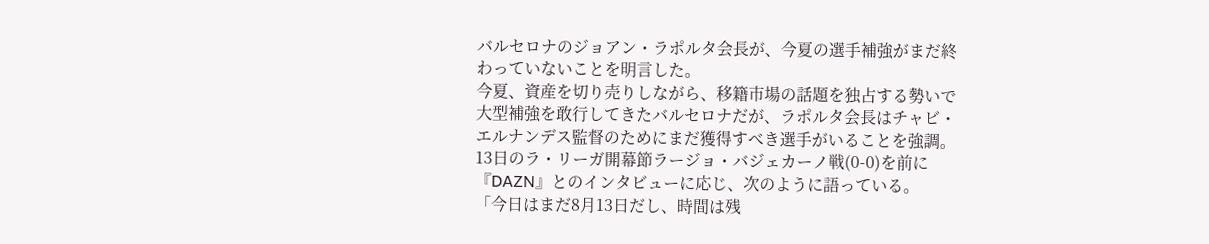バルセロナのジョアン・ラポルタ会長が、今夏の選手補強がまだ終わっていないことを明言した。
今夏、資産を切り売りしながら、移籍市場の話題を独占する勢いで大型補強を敢行してきたバルセロナだが、ラポルタ会長はチャビ・エルナンデス監督のためにまだ獲得すべき選手がいることを強調。13日のラ・リーガ開幕節ラージョ・バジェカーノ戦(0-0)を前に『DAZN』とのインタビューに応じ、次のように語っている。
「今日はまだ8月13日だし、時間は残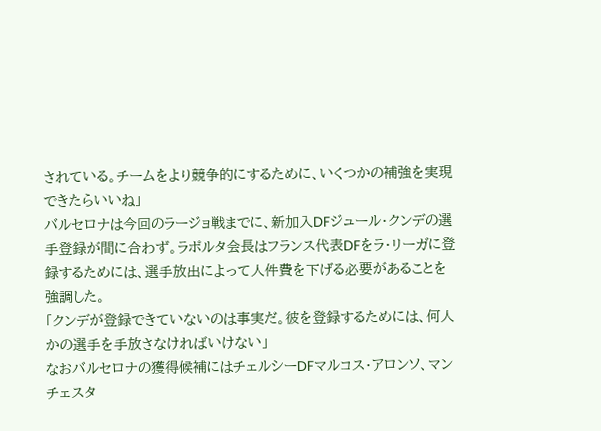されている。チームをより競争的にするために、いくつかの補強を実現できたらいいね」
バルセロナは今回のラージョ戦までに、新加入DFジュール・クンデの選手登録が間に合わず。ラポルタ会長はフランス代表DFをラ・リーガに登録するためには、選手放出によって人件費を下げる必要があることを強調した。
「クンデが登録できていないのは事実だ。彼を登録するためには、何人かの選手を手放さなければいけない」
なおバルセロナの獲得候補にはチェルシーDFマルコス・アロンソ、マンチェスタ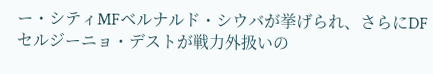ー・シティMFベルナルド・シウバが挙げられ、さらにDFセルジーニョ・デストが戦力外扱いの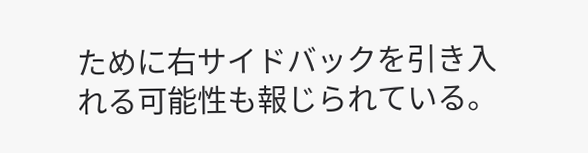ために右サイドバックを引き入れる可能性も報じられている。